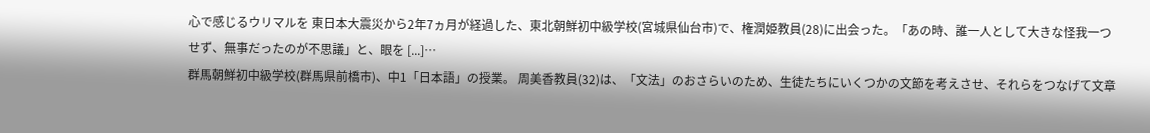心で感じるウリマルを 東日本大震災から2年7ヵ月が経過した、東北朝鮮初中級学校(宮城県仙台市)で、権潤姫教員(28)に出会った。「あの時、誰一人として大きな怪我一つせず、無事だったのが不思議」と、眼を [...]…
群馬朝鮮初中級学校(群馬県前橋市)、中1「日本語」の授業。 周美香教員(32)は、「文法」のおさらいのため、生徒たちにいくつかの文節を考えさせ、それらをつなげて文章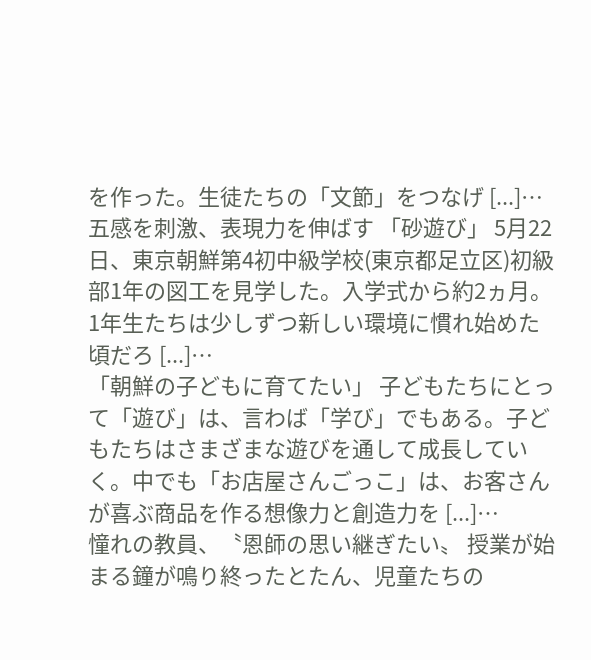を作った。生徒たちの「文節」をつなげ [...]…
五感を刺激、表現力を伸ばす 「砂遊び」 5月22日、東京朝鮮第4初中級学校(東京都足立区)初級部1年の図工を見学した。入学式から約2ヵ月。1年生たちは少しずつ新しい環境に慣れ始めた頃だろ [...]…
「朝鮮の子どもに育てたい」 子どもたちにとって「遊び」は、言わば「学び」でもある。子どもたちはさまざまな遊びを通して成長していく。中でも「お店屋さんごっこ」は、お客さんが喜ぶ商品を作る想像力と創造力を [...]…
憧れの教員、〝恩師の思い継ぎたい〟 授業が始まる鐘が鳴り終ったとたん、児童たちの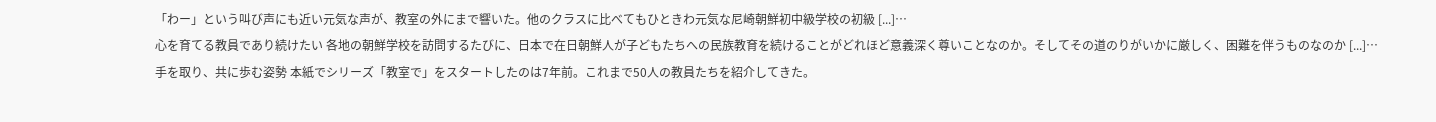「わー」という叫び声にも近い元気な声が、教室の外にまで響いた。他のクラスに比べてもひときわ元気な尼崎朝鮮初中級学校の初級 [...]…
心を育てる教員であり続けたい 各地の朝鮮学校を訪問するたびに、日本で在日朝鮮人が子どもたちへの民族教育を続けることがどれほど意義深く尊いことなのか。そしてその道のりがいかに厳しく、困難を伴うものなのか [...]…
手を取り、共に歩む姿勢 本紙でシリーズ「教室で」をスタートしたのは7年前。これまで50人の教員たちを紹介してきた。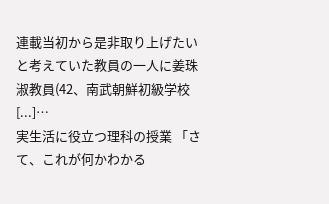連載当初から是非取り上げたいと考えていた教員の一人に姜珠淑教員(42、南武朝鮮初級学校 [...]…
実生活に役立つ理科の授業 「さて、これが何かわかる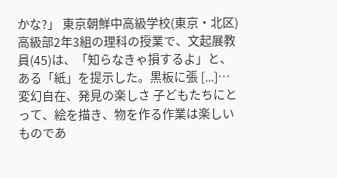かな?」 東京朝鮮中高級学校(東京・北区)高級部2年3組の理科の授業で、文起展教員(45)は、「知らなきゃ損するよ」と、ある「紙」を提示した。黒板に張 [...]…
変幻自在、発見の楽しさ 子どもたちにとって、絵を描き、物を作る作業は楽しいものであ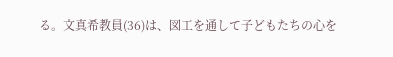る。文真希教員(36)は、図工を通して子どもたちの心を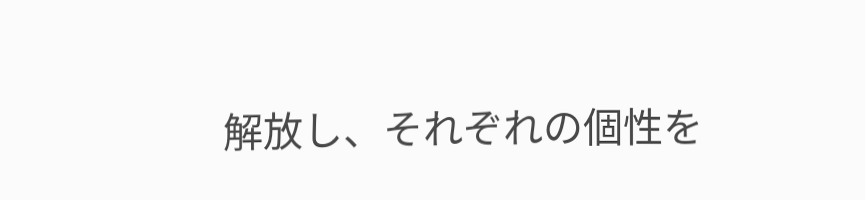解放し、それぞれの個性を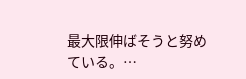最大限伸ばそうと努めている。…